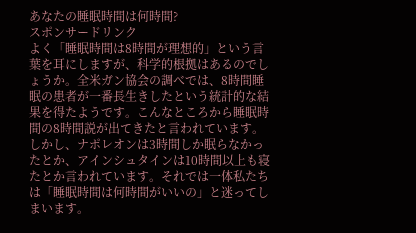あなたの睡眠時間は何時間?
スポンサードリンク
よく「睡眠時間は8時間が理想的」という言葉を耳にしますが、科学的根拠はあるのでしょうか。全米ガン協会の調べでは、8時間睡眠の患者が一番長生きしたという統計的な結果を得たようです。こんなところから睡眠時間の8時間説が出てきたと言われています。
しかし、ナポレオンは3時間しか眠らなかったとか、アインシュタインは10時間以上も寝たとか言われています。それでは一体私たちは「睡眠時間は何時間がいいの」と迷ってしまいます。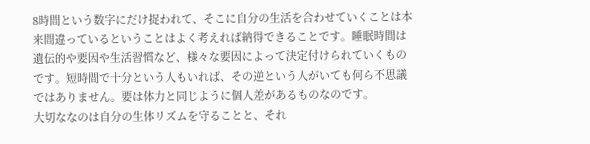8時間という数字にだけ捉われて、そこに自分の生活を合わせていくことは本来間違っているということはよく考えれば納得できることです。睡眠時間は遺伝的や要因や生活習慣など、様々な要因によって決定付けられていくものです。短時間で十分という人もいれば、その逆という人がいても何ら不思議ではありません。要は体力と同じように個人差があるものなのです。
大切ななのは自分の生体リズムを守ることと、それ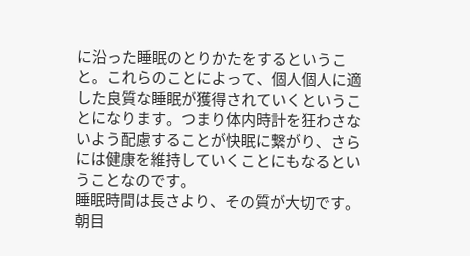に沿った睡眠のとりかたをするということ。これらのことによって、個人個人に適した良質な睡眠が獲得されていくということになります。つまり体内時計を狂わさないよう配慮することが快眠に繋がり、さらには健康を維持していくことにもなるということなのです。
睡眠時間は長さより、その質が大切です。朝目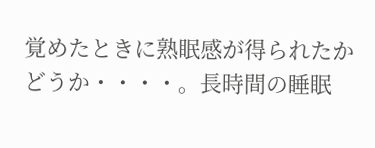覚めたときに熟眠感が得られたかどうか・・・・。長時間の睡眠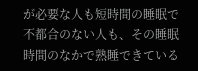が必要な人も短時間の睡眠で不都合のない人も、その睡眠時間のなかで熟睡できている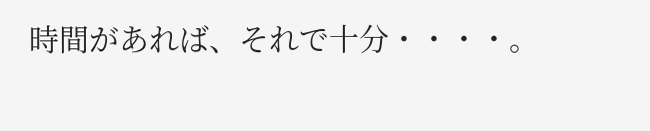時間があれば、それで十分・・・・。